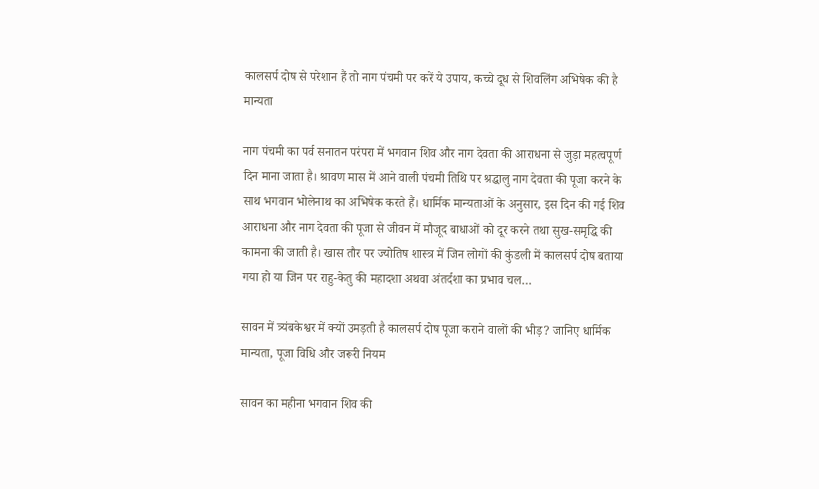कालसर्प दोष से परेशान हैं तो नाग पंचमी पर करें ये उपाय, कच्चे दूध से शिवलिंग अभिषेक की है मान्यता

नाग पंचमी का पर्व सनातन परंपरा में भगवान शिव और नाग देवता की आराधना से जुड़ा महत्वपूर्ण दिन माना जाता है। श्रावण मास में आने वाली पंचमी तिथि पर श्रद्धालु नाग देवता की पूजा करने के साथ भगवान भोलेनाथ का अभिषेक करते हैं। धार्मिक मान्यताओं के अनुसार, इस दिन की गई शिव आराधना और नाग देवता की पूजा से जीवन में मौजूद बाधाओं को दूर करने तथा सुख-समृद्धि की कामना की जाती है। खास तौर पर ज्योतिष शास्त्र में जिन लोगों की कुंडली में कालसर्प दोष बताया गया हो या जिन पर राहु-केतु की महादशा अथवा अंतर्दशा का प्रभाव चल…

सावन में त्र्यंबकेश्वर में क्यों उमड़ती है कालसर्प दोष पूजा कराने वालों की भीड़? जानिए धार्मिक मान्यता, पूजा विधि और जरूरी नियम

सावन का महीना भगवान शिव की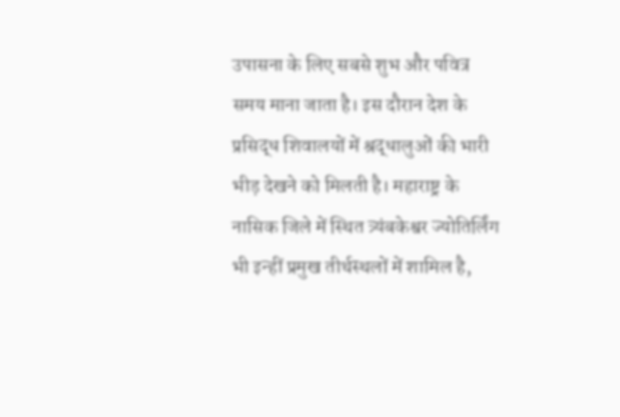उपासना के लिए सबसे शुभ और पवित्र समय माना जाता है। इस दौरान देश के प्रसिद्ध शिवालयों में श्रद्धालुओं की भारी भीड़ देखने को मिलती है। महाराष्ट्र के नासिक जिले में स्थित त्र्यंबकेश्वर ज्योतिर्लिंग भी इन्हीं प्रमुख तीर्थस्थलों में शामिल है,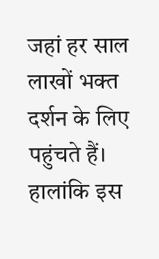जहां हर साल लाखों भक्त दर्शन के लिए पहुंचते हैं। हालांकि इस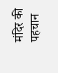मंदिर की पहचान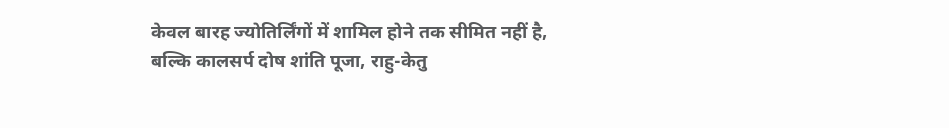केवल बारह ज्योतिर्लिंगों में शामिल होने तक सीमित नहीं है, बल्कि कालसर्प दोष शांति पूजा, राहु-केतु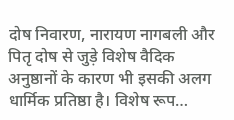दोष निवारण, नारायण नागबली और पितृ दोष से जुड़े विशेष वैदिक अनुष्ठानों के कारण भी इसकी अलग धार्मिक प्रतिष्ठा है। विशेष रूप…